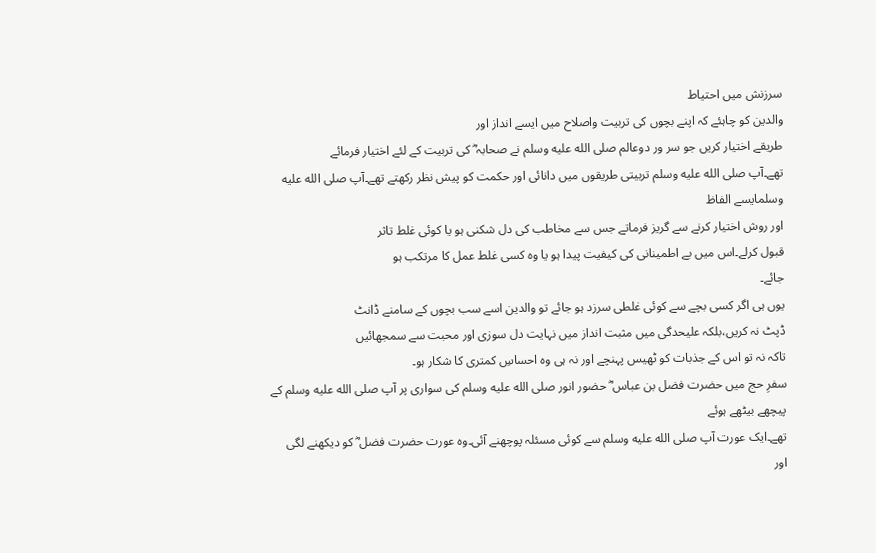سرزنش میں احتیاط
والدین کو چاہئے کہ اپنے بچوں کی تربیت واصلاح میں ایسے انداز اور
طریقے اختیار کریں جو سر ور دوعالم صلى الله عليه وسلم نے صحابہ ؓ کی تربیت کے لئے اختیار فرمائے
تھے۔آپ صلى الله عليه وسلم تربیتی طریقوں میں دانائی اور حکمت کو پیش نظر رکھتے تھے۔آپ صلى الله عليه وسلمایسے الفاظ
اور روش اختیار کرنے سے گریز فرماتے جس سے مخاطب کی دل شکنی ہو یا کوئی غلط تاثر
قبول کرلے۔اس میں بے اطمینانی کی کیفیت پیدا ہو یا وہ کسی غلط عمل کا مرتکب ہو
جائے۔
یوں ہی اگر کسی بچے سے کوئی غلطی سرزد ہو جائے تو والدین اسے سب بچوں کے سامنے ڈانٹ
ڈپٹ نہ کریں،بلکہ علیحدگی میں مثبت انداز میں نہایت دل سوزی اور محبت سے سمجھائیں
تاکہ نہ تو اس کے جذبات کو ٹھیس پہنچے اور نہ ہی وہ احساسِ کمتری کا شکار ہو۔
سفرِ حج میں حضرت فضل بن عباس ؓ حضور انور صلى الله عليه وسلم کی سواری پر آپ صلى الله عليه وسلم کے پیچھے بیٹھے ہوئے
تھے۔ایک عورت آپ صلى الله عليه وسلم سے کوئی مسئلہ پوچھنے آئی۔وہ عورت حضرت فضل ؓ کو دیکھنے لگی
اور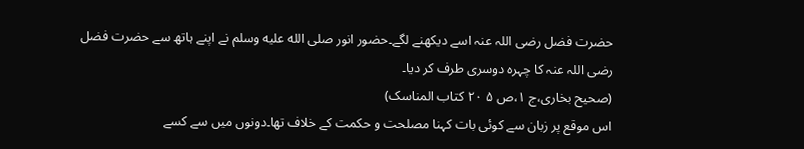حضرت فضل رضی اللہ عنہ اسے دیکھنے لگے۔حضور انور صلى الله عليه وسلم نے اپنے ہاتھ سے حضرت فضل
رضی اللہ عنہ کا چہرہ دوسری طرف کر دیا۔
(صحیح بخاری،ج ۱،ص ۵ ۲۰ کتاب المناسک)
اس موقع پر زبان سے کوئی بات کہنا مصلحت و حکمت کے خلاف تھا۔دونوں میں سے کسے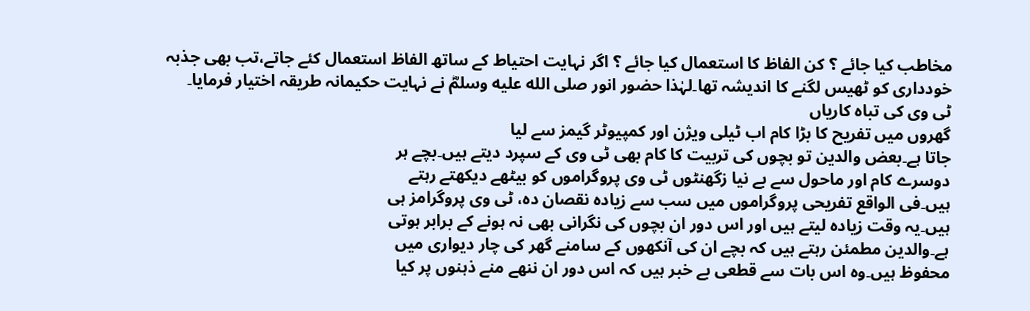مخاطب کیا جائے ؟ کن الفاظ کا استعمال کیا جائے ؟ اگر نہایت احتیاط کے ساتھ الفاظ استعمال کئے جاتے،تب بھی جذبہ خودداری کو ٹھیس لگنے کا اندیشہ تھا۔لہٰذا حضور انور صلى الله عليه وسلمؓ نے نہایت حکیمانہ طریقہ اختیار فرمایا۔
ٹی وی کی تباہ کاریاں
گھروں میں تفریح کا بڑا کام اب ٹیلی ویژن اور کمپیوٹر گیمز سے لیا
جاتا ہے۔بعض والدین تو بچوں کی تربیت کا کام بھی ٹی وی کے سپرد دیتے ہیں۔بچے ہر
دوسرے کام اور ماحول سے بے نیا زگھنٹوں ٹی وی پروگراموں کو بیٹھے دیکھتے رہتے
ہیں۔فی الواقع تفریحی پروگراموں میں سب سے زیادہ نقصان دہ، ٹی وی پروگرامز ہی
ہیں۔یہ وقت زیادہ لیتے ہیں اور اس دور ان بچوں کی نگرانی بھی نہ ہونے کے برابر ہوتی
ہے۔والدین مطمئن رہتے ہیں کہ بچے ان کی آنکھوں کے سامنے گھر کی چار دیواری میں
محفوظ ہیں۔وہ اس بات سے قطعی بے خبر ہیں کہ اس دور ان ننھے منے ذہنوں پر کیا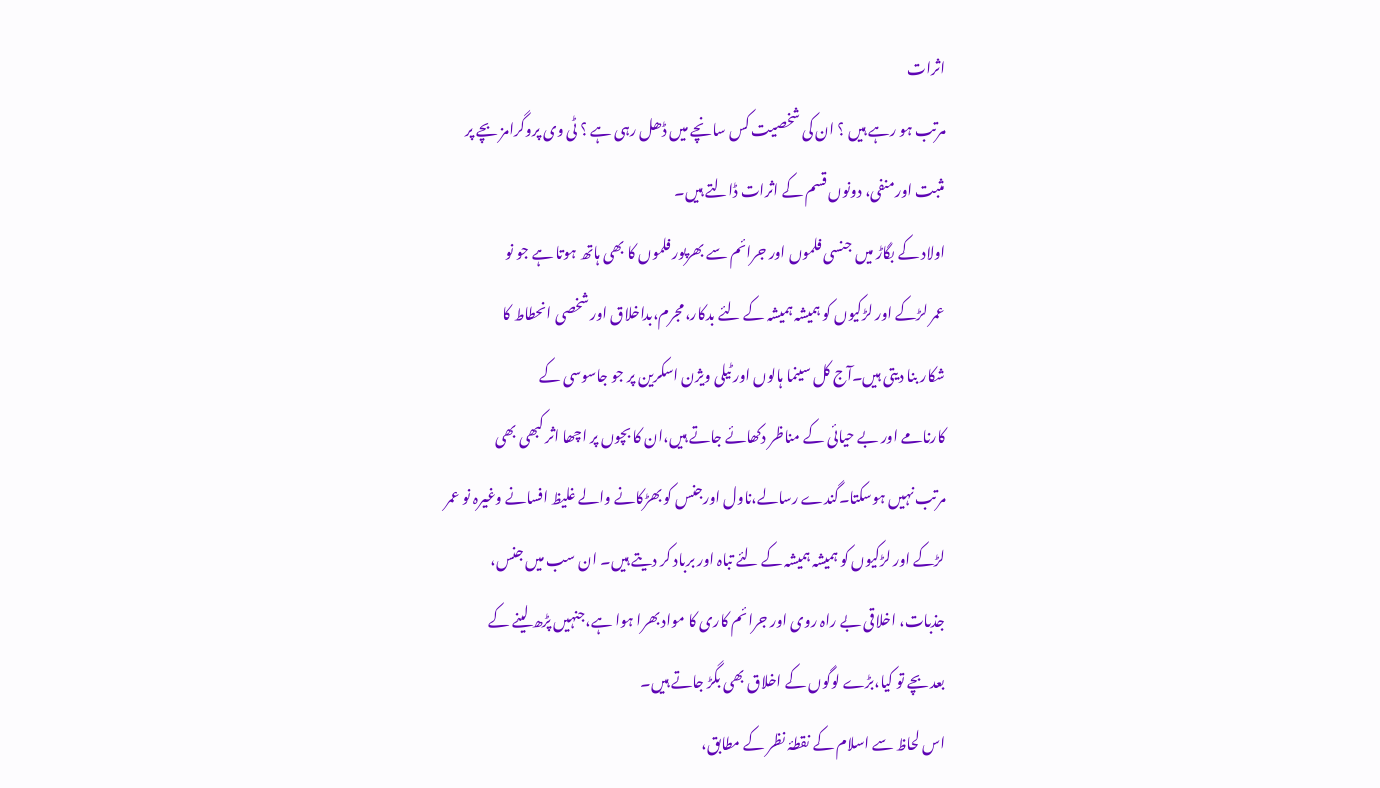اثرات
مرتب ہو رہے ہیں ؟ ان کی شخصیت کس سانچے میں ڈھل رہی ہے ؟ ٹی وی پروگرامز بچے پر
مثبت اورمنفی، دونوں قسم کے اثرات ڈالتے ہیں۔
اولاد کے بگاڑ میں جنسی فلموں اور جرائم سے بھرپور فلموں کا بھی ہاتھ ہوتا ہے جو نو
عمر لڑکے اور لڑکیوں کو ہمیشہ ہمیشہ کے لئے بدکار،مجرم،بداخلاق اور شخصی انحطاط کا
شکار بنا دیتی ہیں۔آج کل سینما ہالوں اور ٹیلی ویژن اسکرین پر جو جاسوسی کے
کارنامے اور بے حیائی کے مناظر دکھائے جاتے ہیں،ان کا بچوں پر اچھا اثر کبھی بھی
مرتب نہیں ہوسکتا۔گندے رسالے،ناول اورجنس کو بھڑکانے والے غلیظ افسانے وغیرہ نو عمر
لڑکے اور لڑکیوں کو ہمیشہ ہمیشہ کے لئے تباہ اور برباد کر دیتے ہیں۔ ان سب میں جنس،
جذبات، اخلاقی بے راہ روی اور جرائم کاری کا مواد بھرا ہوا ہے،جنہیں پڑھ لینے کے
بعد بچے تو کیا،بڑے لوگوں کے اخلاق بھی بگڑ جاتے ہیں۔
اس لحاظ سے اسلام کے نقطۂ نظر کے مطابق،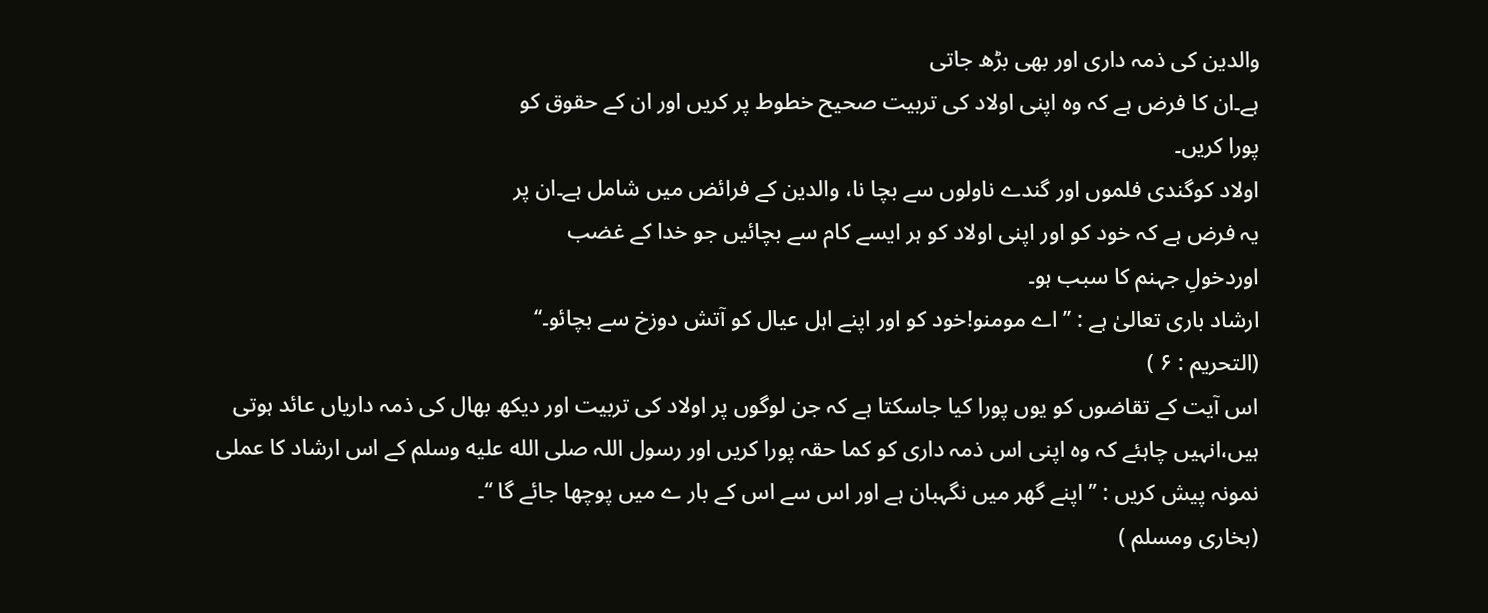والدین کی ذمہ داری اور بھی بڑھ جاتی
ہے۔ان کا فرض ہے کہ وہ اپنی اولاد کی تربیت صحیح خطوط پر کریں اور ان کے حقوق کو
پورا کریں۔
اولاد کوگندی فلموں اور گندے ناولوں سے بچا نا، والدین کے فرائض میں شامل ہے۔ان پر
یہ فرض ہے کہ خود کو اور اپنی اولاد کو ہر ایسے کام سے بچائیں جو خدا کے غضب
اوردخولِ جہنم کا سبب ہو۔
ارشاد باری تعالیٰ ہے : ’’ اے مومنو!خود کو اور اپنے اہل عیال کو آتش دوزخ سے بچائو۔‘‘
(التحریم : ۶ )
اس آیت کے تقاضوں کو یوں پورا کیا جاسکتا ہے کہ جن لوگوں پر اولاد کی تربیت اور دیکھ بھال کی ذمہ داریاں عائد ہوتی ہیں،انہیں چاہئے کہ وہ اپنی اس ذمہ داری کو کما حقہ پورا کریں اور رسول اللہ صلى الله عليه وسلم کے اس ارشاد کا عملی نمونہ پیش کریں : ’’ اپنے گھر میں نگہبان ہے اور اس سے اس کے بار ے میں پوچھا جائے گا ‘‘۔
(بخاری ومسلم )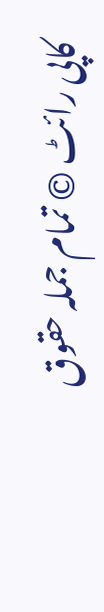کاپی رائٹ © تمام جملہ حقوق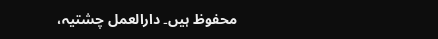محفوظ ہیں۔ دارالعمل چشتیہ،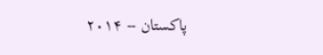پاکستان -- ۲۰۱۴